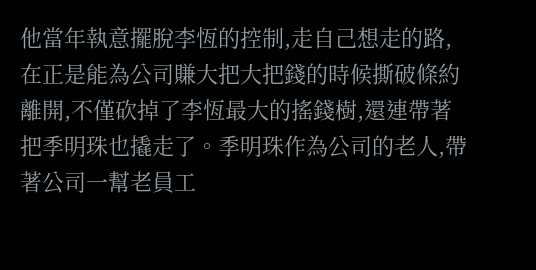他當年執意擺脫李恆的控制,走自己想走的路,在正是能為公司賺大把大把錢的時候撕破條約離開,不僅砍掉了李恆最大的搖錢樹,還連帶著把季明珠也撬走了。季明珠作為公司的老人,帶著公司一幫老員工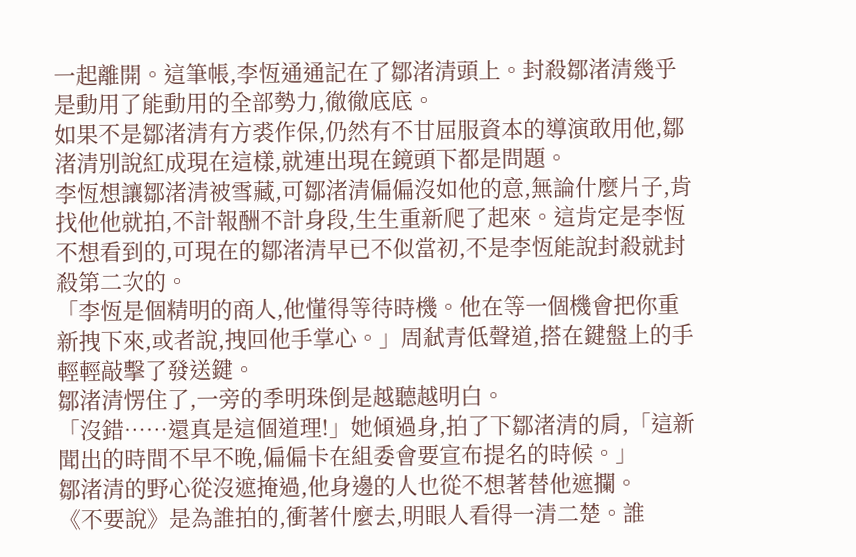一起離開。這筆帳,李恆通通記在了鄒渚清頭上。封殺鄒渚清幾乎是動用了能動用的全部勢力,徹徹底底。
如果不是鄒渚清有方裘作保,仍然有不甘屈服資本的導演敢用他,鄒渚清別說紅成現在這樣,就連出現在鏡頭下都是問題。
李恆想讓鄒渚清被雪藏,可鄒渚清偏偏沒如他的意,無論什麼片子,肯找他他就拍,不計報酬不計身段,生生重新爬了起來。這肯定是李恆不想看到的,可現在的鄒渚清早已不似當初,不是李恆能說封殺就封殺第二次的。
「李恆是個精明的商人,他懂得等待時機。他在等一個機會把你重新拽下來,或者說,拽回他手掌心。」周弒青低聲道,搭在鍵盤上的手輕輕敲擊了發送鍵。
鄒渚清愣住了,一旁的季明珠倒是越聽越明白。
「沒錯……還真是這個道理!」她傾過身,拍了下鄒渚清的肩,「這新聞出的時間不早不晚,偏偏卡在組委會要宣布提名的時候。」
鄒渚清的野心從沒遮掩過,他身邊的人也從不想著替他遮攔。
《不要說》是為誰拍的,衝著什麼去,明眼人看得一清二楚。誰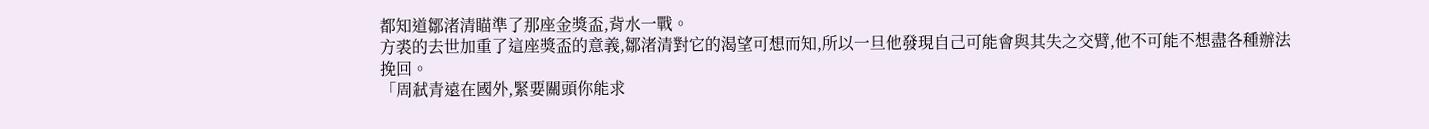都知道鄒渚清瞄準了那座金獎盃,背水一戰。
方裘的去世加重了這座獎盃的意義,鄒渚清對它的渴望可想而知,所以一旦他發現自己可能會與其失之交臂,他不可能不想盡各種辦法挽回。
「周弒青遠在國外,緊要關頭你能求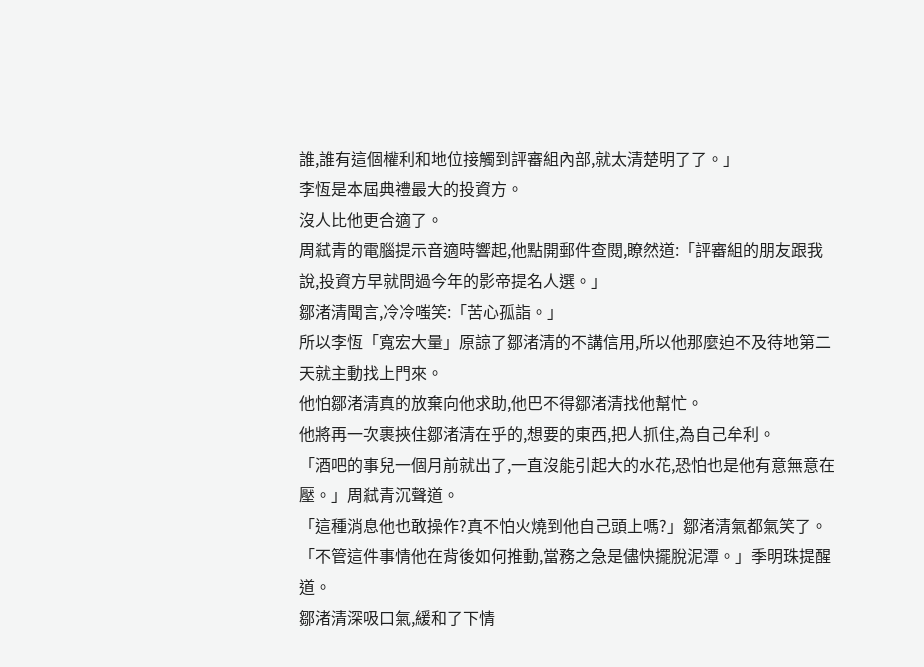誰,誰有這個權利和地位接觸到評審組內部,就太清楚明了了。」
李恆是本屆典禮最大的投資方。
沒人比他更合適了。
周弒青的電腦提示音適時響起,他點開郵件查閱,瞭然道:「評審組的朋友跟我說,投資方早就問過今年的影帝提名人選。」
鄒渚清聞言,冷冷嗤笑:「苦心孤詣。」
所以李恆「寬宏大量」原諒了鄒渚清的不講信用,所以他那麼迫不及待地第二天就主動找上門來。
他怕鄒渚清真的放棄向他求助,他巴不得鄒渚清找他幫忙。
他將再一次裹挾住鄒渚清在乎的,想要的東西,把人抓住,為自己牟利。
「酒吧的事兒一個月前就出了,一直沒能引起大的水花,恐怕也是他有意無意在壓。」周弒青沉聲道。
「這種消息他也敢操作?真不怕火燒到他自己頭上嗎?」鄒渚清氣都氣笑了。
「不管這件事情他在背後如何推動,當務之急是儘快擺脫泥潭。」季明珠提醒道。
鄒渚清深吸口氣,緩和了下情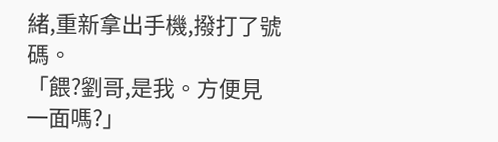緒,重新拿出手機,撥打了號碼。
「餵?劉哥,是我。方便見一面嗎?」